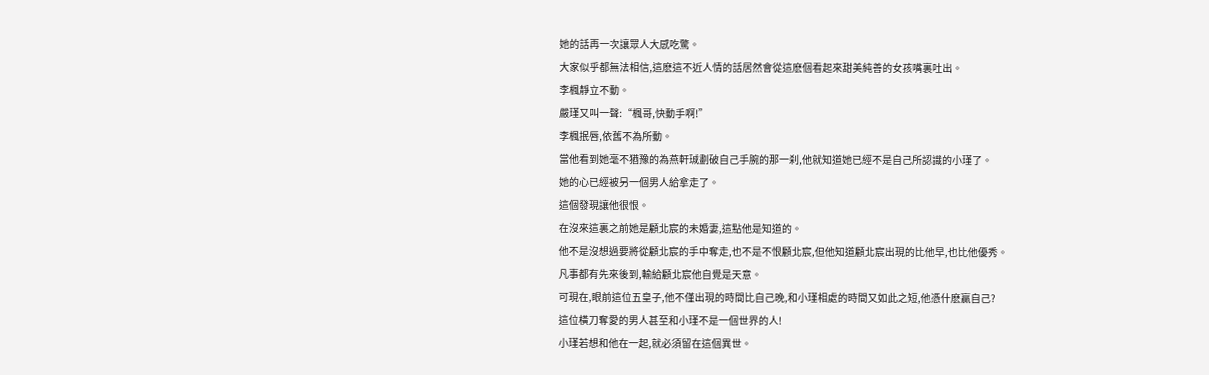她的話再一次讓眾人大感吃驚。
大家似乎都無法相信,這麽這不近人情的話居然會從這麽個看起來甜美純善的女孩嘴裏吐出。
李楓靜立不動。
嚴瑾又叫一聲:“楓哥,快動手啊!”
李楓抿唇,依舊不為所動。
當他看到她毫不猶豫的為燕軒珹劃破自己手腕的那一刹,他就知道她已經不是自己所認識的小瑾了。
她的心已經被另一個男人給拿走了。
這個發現讓他很恨。
在沒來這裏之前她是顧北宸的未婚妻,這點他是知道的。
他不是沒想過要將從顧北宸的手中奪走,也不是不恨顧北宸,但他知道顧北宸出現的比他早,也比他優秀。
凡事都有先來後到,輸給顧北宸他自覺是天意。
可現在,眼前這位五皇子,他不僅出現的時間比自己晚,和小瑾相處的時間又如此之短,他憑什麽贏自己?
這位橫刀奪愛的男人甚至和小瑾不是一個世界的人!
小瑾若想和他在一起,就必須留在這個異世。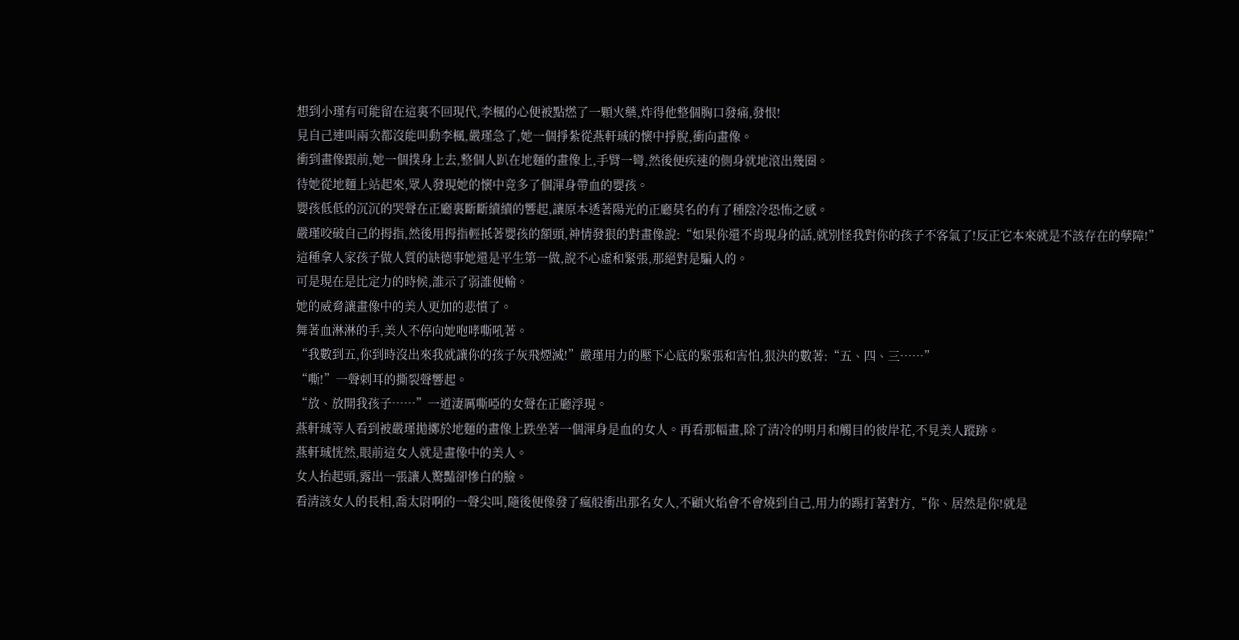想到小瑾有可能留在這裏不回現代,李楓的心便被點燃了一顆火藥,炸得他整個胸口發痛,發恨!
見自己連叫兩次都沒能叫動李楓,嚴瑾急了,她一個掙紮從燕軒珹的懷中掙脫,衝向畫像。
衝到畫像跟前,她一個撲身上去,整個人趴在地麵的畫像上,手臂一彎,然後便疾速的側身就地滾出幾圈。
待她從地麵上站起來,眾人發現她的懷中竟多了個渾身帶血的嬰孩。
嬰孩低低的沉沉的哭聲在正廳裏斷斷續續的響起,讓原本透著陽光的正廳莫名的有了種陰冷恐怖之感。
嚴瑾咬破自己的拇指,然後用拇指輕抵著嬰孩的額頭,神情發狠的對畫像說:“如果你還不肯現身的話,就別怪我對你的孩子不客氣了!反正它本來就是不該存在的孽障!”
這種拿人家孩子做人質的缺德事她還是平生第一做,說不心虛和緊張,那絕對是騙人的。
可是現在是比定力的時候,誰示了弱誰便輸。
她的威脅讓畫像中的美人更加的悲憤了。
舞著血淋淋的手,美人不停向她咆哮嘶吼著。
“我數到五,你到時沒出來我就讓你的孩子灰飛煙滅!”嚴瑾用力的壓下心底的緊張和害怕,狠決的數著:“五、四、三……”
“嘶!”一聲刺耳的撕裂聲響起。
“放、放開我孩子……”一道淒厲嘶啞的女聲在正廳浮現。
燕軒珹等人看到被嚴瑾拋擲於地麵的畫像上跌坐著一個渾身是血的女人。再看那幅畫,除了清冷的明月和觸目的彼岸花,不見美人蹤跡。
燕軒珹恍然,眼前這女人就是畫像中的美人。
女人抬起頭,露出一張讓人驚豔卻慘白的臉。
看清該女人的長相,喬太尉啊的一聲尖叫,隨後便像發了瘋般衝出那名女人,不顧火焰會不會燒到自己,用力的踢打著對方,“你、居然是你!就是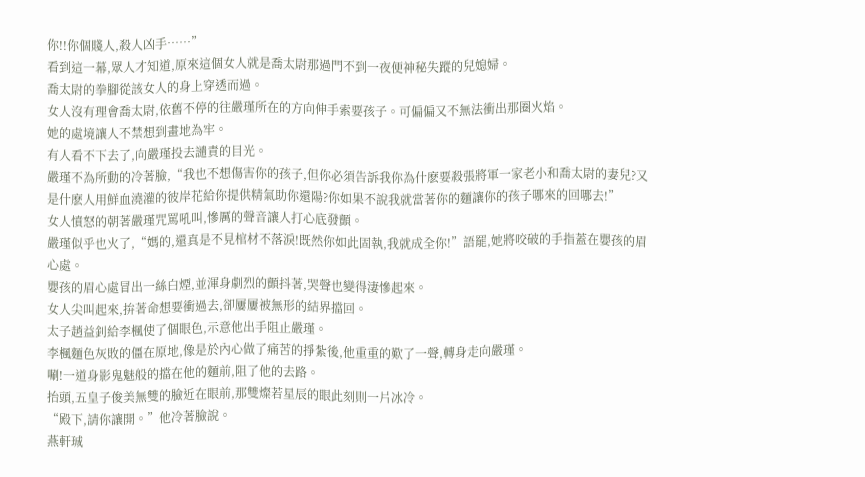你!!你個賤人,殺人凶手……”
看到這一幕,眾人才知道,原來這個女人就是喬太尉那過門不到一夜便神秘失蹤的兒媳婦。
喬太尉的拳腳從該女人的身上穿透而過。
女人沒有理會喬太尉,依舊不停的往嚴瑾所在的方向伸手索要孩子。可偏偏又不無法衝出那圈火焰。
她的處境讓人不禁想到畫地為牢。
有人看不下去了,向嚴瑾投去譴責的目光。
嚴瑾不為所動的冷著臉,“我也不想傷害你的孩子,但你必須告訴我你為什麽要殺張將軍一家老小和喬太尉的妻兒?又是什麽人用鮮血澆灌的彼岸花給你提供精氣助你還陽?你如果不說我就當著你的麵讓你的孩子哪來的回哪去!”
女人憤怒的朝著嚴瑾咒罵吼叫,慘厲的聲音讓人打心底發顫。
嚴瑾似乎也火了,“媽的,還真是不見棺材不落淚!既然你如此固執,我就成全你!”語罷,她將咬破的手指蓋在嬰孩的眉心處。
嬰孩的眉心處冒出一絲白煙,並渾身劇烈的顫抖著,哭聲也變得淒慘起來。
女人尖叫起來,拚著命想要衝過去,卻屢屢被無形的結界擋回。
太子趙益釗給李楓使了個眼色,示意他出手阻止嚴瑾。
李楓麵色灰敗的僵在原地,像是於內心做了痛苦的掙紮後,他重重的歎了一聲,轉身走向嚴瑾。
唰!一道身影鬼魅般的擋在他的麵前,阻了他的去路。
抬頭,五皇子俊美無雙的臉近在眼前,那雙燦若星辰的眼此刻則一片冰冷。
“殿下,請你讓開。”他冷著臉說。
燕軒珹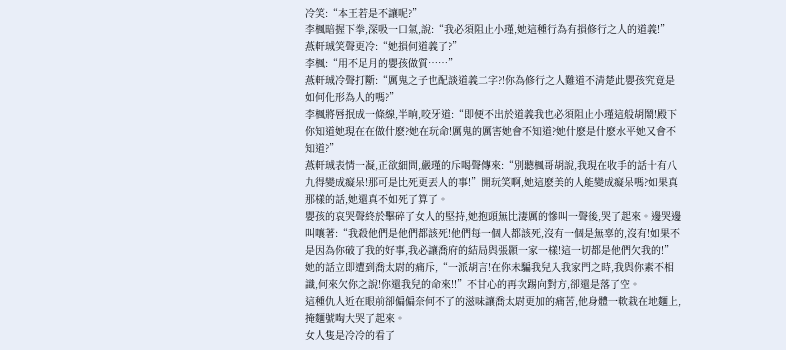冷笑:“本王若是不讓呢?”
李楓暗握下拳,深吸一口氣,說:“我必須阻止小瑾,她這種行為有損修行之人的道義!”
燕軒珹笑聲更冷:“她損何道義了?”
李楓:“用不足月的嬰孩做質……”
燕軒珹冷聲打斷:“厲鬼之子也配談道義二字?!你為修行之人難道不清楚此嬰孩究竟是如何化形為人的嗎?”
李楓將唇抿成一條線,半晌,咬牙道:“即便不出於道義我也必須阻止小瑾這般胡鬧!殿下你知道她現在在做什麽?她在玩命!厲鬼的厲害她會不知道?她什麽是什麽水平她又會不知道?”
燕軒珹表情一凝,正欲細問,嚴瑾的斥喝聲傳來:“別聽楓哥胡說,我現在收手的話十有八九得變成癡呆!那可是比死更丟人的事!”開玩笑啊,她這麽美的人能變成癡呆嗎?如果真那樣的話,她還真不如死了算了。
嬰孩的哀哭聲終於擊碎了女人的堅持,她抱頭無比淒厲的慘叫一聲後,哭了起來。邊哭邊叫嚷著:“我殺他們是他們都該死!他們每一個人都該死,沒有一個是無辜的,沒有!如果不是因為你破了我的好事,我必讓喬府的結局與張顥一家一樣!這一切都是他們欠我的!”
她的話立即遭到喬太尉的痛斥,“一派胡言!在你未騙我兒入我家門之時,我與你素不相識,何來欠你之說!你還我兒的命來!!”不甘心的再次踢向對方,卻還是落了空。
這種仇人近在眼前卻偏偏奈何不了的滋味讓喬太尉更加的痛苦,他身體一軟栽在地麵上,掩麵號啕大哭了起來。
女人隻是冷冷的看了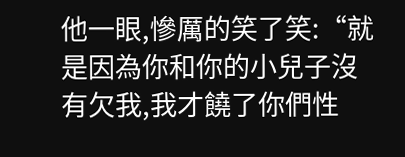他一眼,慘厲的笑了笑:“就是因為你和你的小兒子沒有欠我,我才饒了你們性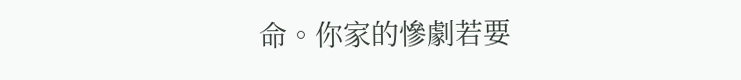命。你家的慘劇若要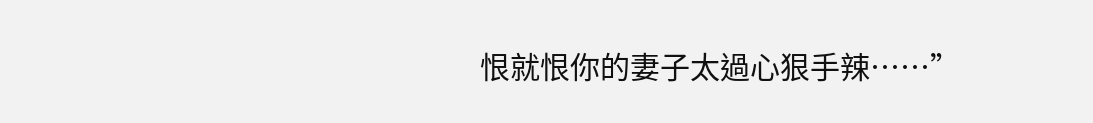恨就恨你的妻子太過心狠手辣……”